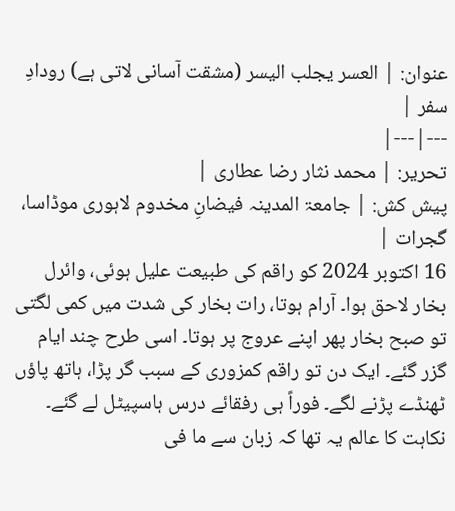عنوان: | العسر یجلب الیسر (مشقت آسانی لاتی ہے) رودادِ سفر |
---|---|
تحریر: | محمد نثار رضا عطاری |
پیش کش: | جامعۃ المدینہ فیضانِ مخدوم لاہوری موڈاسا، گجرات |
16 اکتوبر 2024 کو راقم کی طبیعت علیل ہوئی، وائرل بخار لاحق ہوا۔ آرام ہوتا، رات بخار کی شدت میں کمی لگتی تو صبح بخار پھر اپنے عروج پر ہوتا۔ اسی طرح چند ایام گزر گئے۔ ایک دن تو راقم کمزوری کے سبب گر پڑا، ہاتھ پاؤں ٹھنڈے پڑنے لگے۔ فوراً ہی رفقائے درس ہاسپیٹل لے گئے۔ نکاہت کا عالم یہ تھا کہ زبان سے ما فی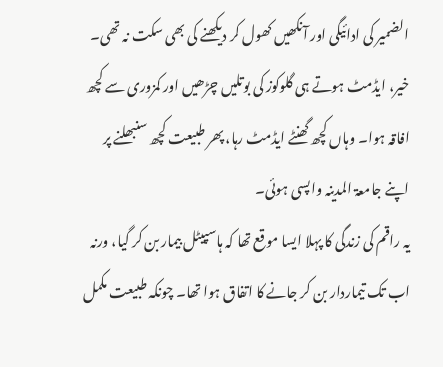الضمیر کی ادائیگی اور آنکھیں کھول کر دیکھنے کی بھی سکت نہ تھی۔ خیر، ایڈمٹ ہوتے ہی گلوکوز کی بوتلیں چڑھیں اور کمزوری سے کچھ افاقہ ہوا۔ وہاں کچھ گھنٹے ایڈمٹ رہا، پھر طبیعت کچھ سنبھلنے پر اپنے جامعۃ المدینہ واپسی ہوئی۔
یہ راقم کی زندگی کا پہلا ایسا موقع تھا کہ ہاسپیٹل بیمار بن کر گیا، ورنہ اب تک تیماردار بن کر جانے کا اتفاق ہوا تھا۔ چونکہ طبیعت مکمل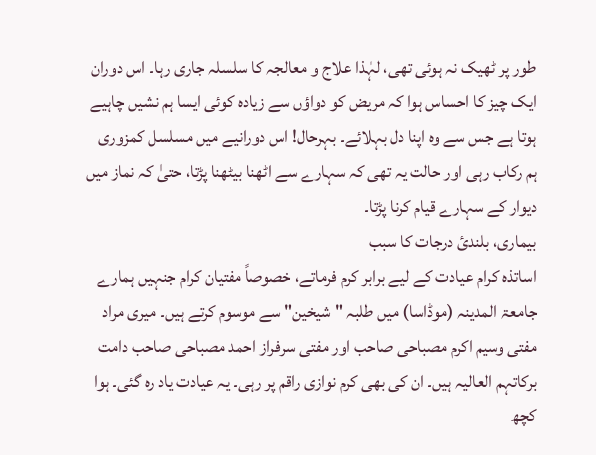طور پر ٹھیک نہ ہوئی تھی، لہٰذا علاج و معالجہ کا سلسلہ جاری رہا۔ اس دوران ایک چیز کا احساس ہوا کہ مریض کو دواؤں سے زیادہ کوئی ایسا ہم نشیں چاہیے ہوتا ہے جس سے وہ اپنا دل بہلائے۔ بہرحال! اس دورانیے میں مسلسل کمزوری ہم رکاب رہی اور حالت یہ تھی کہ سہارے سے اٹھنا بیٹھنا پڑتا، حتیٰ کہ نماز میں دیوار کے سہارے قیام کرنا پڑتا۔
بیماری، بلندیٔ درجات کا سبب
اساتذہ کرام عیادت کے لیے برابر کرم فرماتے، خصوصاً مفتیان کرام جنہیں ہمارے جامعۃ المدینہ (موڈاسا) میں طلبہ "شیخین" سے موسوم کرتے ہیں۔ میری مراد مفتی وسیم اکرم مصباحی صاحب اور مفتی سرفراز احمد مصباحی صاحب دامت برکاتہم العالیہ ہیں۔ ان کی بھی کرم نوازی راقم پر رہی۔ یہ عیادت یاد رہ گئی۔ ہوا کچھ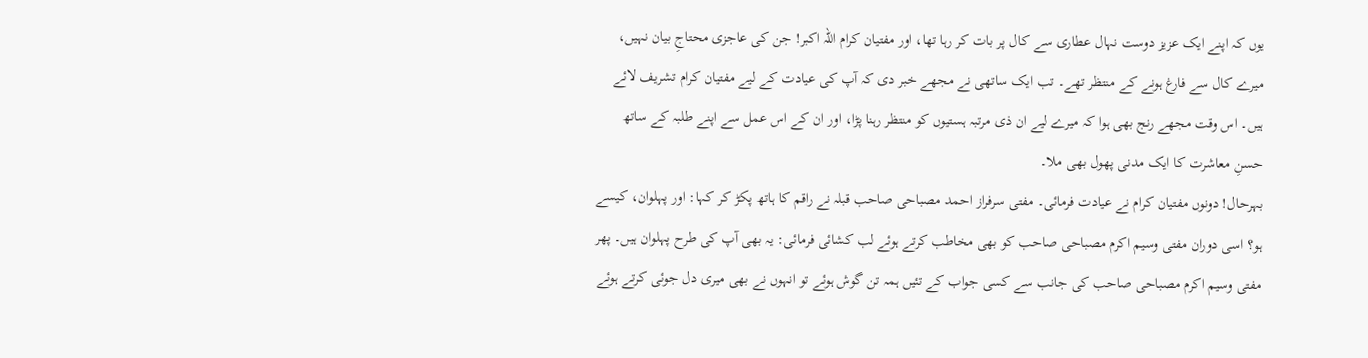یوں کہ اپنے ایک عزیز دوست نہال عطاری سے کال پر بات کر رہا تھا، اور مفتیان کرام اللہ اکبر! جن کی عاجزی محتاجِ بیان نہیں، میرے کال سے فارغ ہونے کے منتظر تھے۔ تب ایک ساتھی نے مجھے خبر دی کہ آپ کی عیادت کے لیے مفتیان کرام تشریف لائے ہیں۔ اس وقت مجھے رنج بھی ہوا کہ میرے لیے ان ذی مرتبہ ہستیوں کو منتظر رہنا پڑا، اور ان کے اس عمل سے اپنے طلبہ کے ساتھ حسنِ معاشرت کا ایک مدنی پھول بھی ملا۔
بہرحال! دونوں مفتیان کرام نے عیادت فرمائی۔ مفتی سرفراز احمد مصباحی صاحب قبلہ نے راقم کا ہاتھ پکڑ کر کہا: اور پہلوان، کیسے ہو؟ اسی دوران مفتی وسیم اکرم مصباحی صاحب کو بھی مخاطب کرتے ہوئے لب کشائی فرمائی: یہ بھی آپ کی طرح پہلوان ہیں۔ پھر مفتی وسیم اکرم مصباحی صاحب کی جانب سے کسی جواب کے تئیں ہمہ تن گوش ہوئے تو انہوں نے بھی میری دل جوئی کرتے ہوئے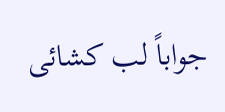جواباً لب کشائی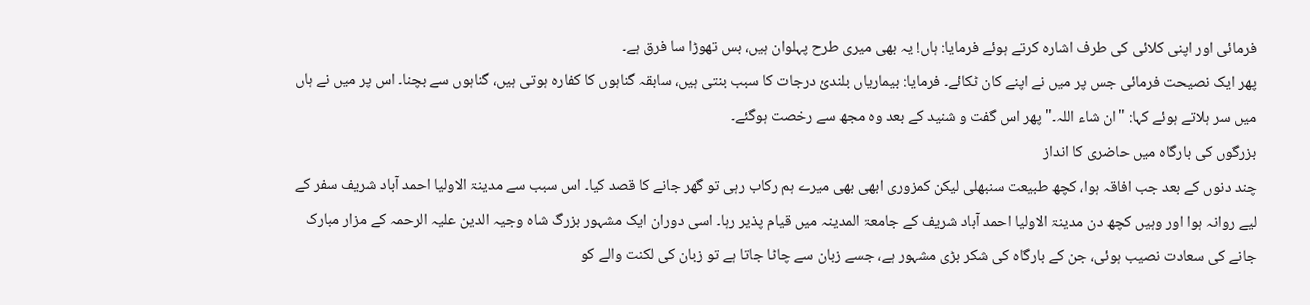فرمائی اور اپنی کلائی کی طرف اشارہ کرتے ہوئے فرمایا: ہاں! یہ بھی میری طرح پہلوان ہیں، بس تھوڑا سا فرق ہے۔
پھر ایک نصیحت فرمائی جس پر میں نے اپنے کان ٹکائے۔ فرمایا: بیماریاں بلندیٔ درجات کا سبب بنتی ہیں، سابقہ گناہوں کا کفارہ ہوتی ہیں، گناہوں سے بچنا۔ اس پر میں نے ہاں میں سر ہلاتے ہوئے کہا: "ان شاء اللہ۔" پھر اس گفت و شنید کے بعد وہ مجھ سے رخصت ہوگئے۔
بزرگوں کی بارگاہ میں حاضری کا انداز
چند دنوں کے بعد جب افاقہ ہوا، کچھ طبیعت سنبھلی لیکن کمزوری ابھی بھی میرے ہم رکاب رہی تو گھر جانے کا قصد کیا۔ اس سبب سے مدینۃ الاولیا احمد آباد شریف سفر کے لیے روانہ ہوا اور وہیں کچھ دن مدینۃ الاولیا احمد آباد شریف کے جامعۃ المدینہ میں قیام پذیر رہا۔ اسی دوران ایک مشہور بزرگ شاہ وجیہ الدین علیہ الرحمہ کے مزار مبارک جانے کی سعادت نصیب ہوئی، جن کے بارگاہ کی شکر بڑی مشہور ہے، جسے زبان سے چاٹا جاتا ہے تو زبان کی لکنت والے کو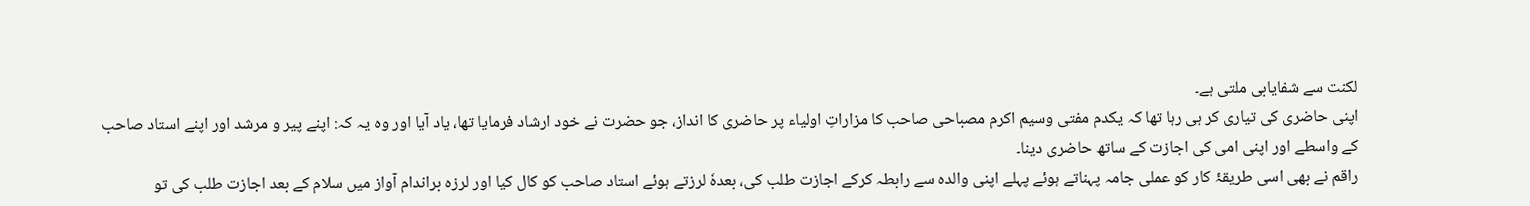لکنت سے شفایابی ملتی ہے۔
اپنی حاضری کی تیاری کر ہی رہا تھا کہ یکدم مفتی وسیم اکرم مصباحی صاحب کا مزاراتِ اولیاء پر حاضری کا انداز، جو حضرت نے خود ارشاد فرمایا تھا، یاد آیا اور وہ یہ کہ: اپنے پیر و مرشد اور اپنے استاد صاحب کے واسطے اور اپنی امی کی اجازت کے ساتھ حاضری دینا۔
راقم نے بھی اسی طریقۂ کار کو عملی جامہ پہناتے ہوئے پہلے اپنی والدہ سے رابطہ کرکے اجازت طلب کی، بعدہٗ لرزتے ہوئے استاد صاحب کو کال کیا اور لرزہ براندام آواز میں سلام کے بعد اجازت طلب کی تو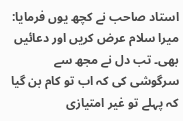استاد صاحب نے کچھ یوں فرمایا: میرا سلام عرض کریں اور دعائیں بھی۔ تب دل نے مجھ سے سرگوشی کی کہ اب تو کام بن گیا کہ پہلے تو غیر امتیازی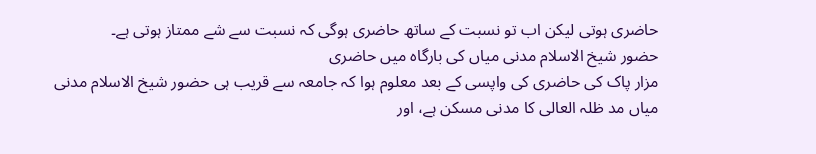حاضری ہوتی لیکن اب تو نسبت کے ساتھ حاضری ہوگی کہ نسبت سے شے ممتاز ہوتی ہے۔
حضور شیخ الاسلام مدنی میاں کی بارگاہ میں حاضری
مزار پاک کی حاضری کی واپسی کے بعد معلوم ہوا کہ جامعہ سے قریب ہی حضور شیخ الاسلام مدنی میاں مد ظلہ العالی کا مدنی مسکن ہے، اور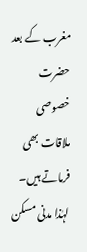مغرب کے بعد حضرت خصوصی ملاقات بھی فرماتے ہیں۔ لہٰذا مدنی مسکن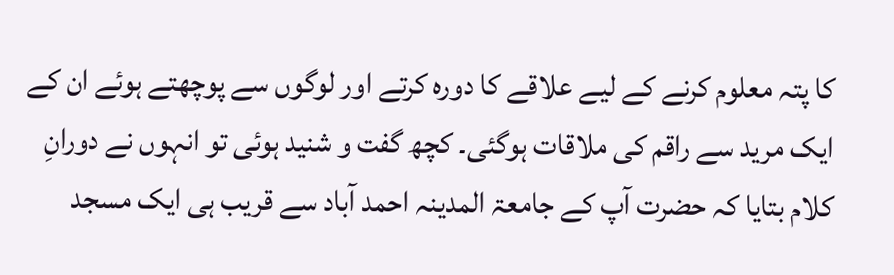کا پتہ معلوم کرنے کے لیے علاقے کا دورہ کرتے اور لوگوں سے پوچھتے ہوئے ان کے ایک مرید سے راقم کی ملاقات ہوگئی۔ کچھ گفت و شنید ہوئی تو انہوں نے دورانِ کلام بتایا کہ حضرت آپ کے جامعۃ المدینہ احمد آباد سے قریب ہی ایک مسجد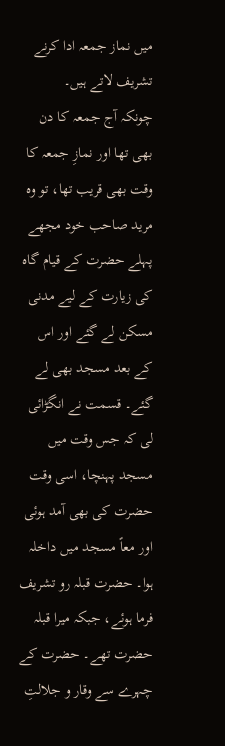میں نماز جمعہ ادا کرنے تشریف لاتے ہیں۔
چونکہ آج جمعہ کا دن بھی تھا اور نمازِ جمعہ کا وقت بھی قریب تھا، تو وہ مرید صاحب خود مجھے پہلے حضرت کے قیام گاہ کی زیارت کے لیے مدنی مسکن لے گئے اور اس کے بعد مسجد بھی لے گئے۔ قسمت نے انگڑائی لی کہ جس وقت میں مسجد پہنچا، اسی وقت حضرت کی بھی آمد ہوئی اور معاً مسجد میں داخلہ ہوا۔ حضرت قبلہ رو تشریف فرما ہوئے، جبکہ میرا قبلہ حضرت تھے۔ حضرت کے چہرے سے وقار و جلالتِ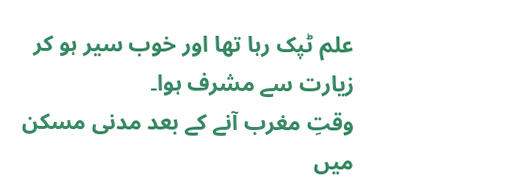علم ٹپک رہا تھا اور خوب سیر ہو کر زیارت سے مشرف ہوا۔
وقتِ مغرب آنے کے بعد مدنی مسکن میں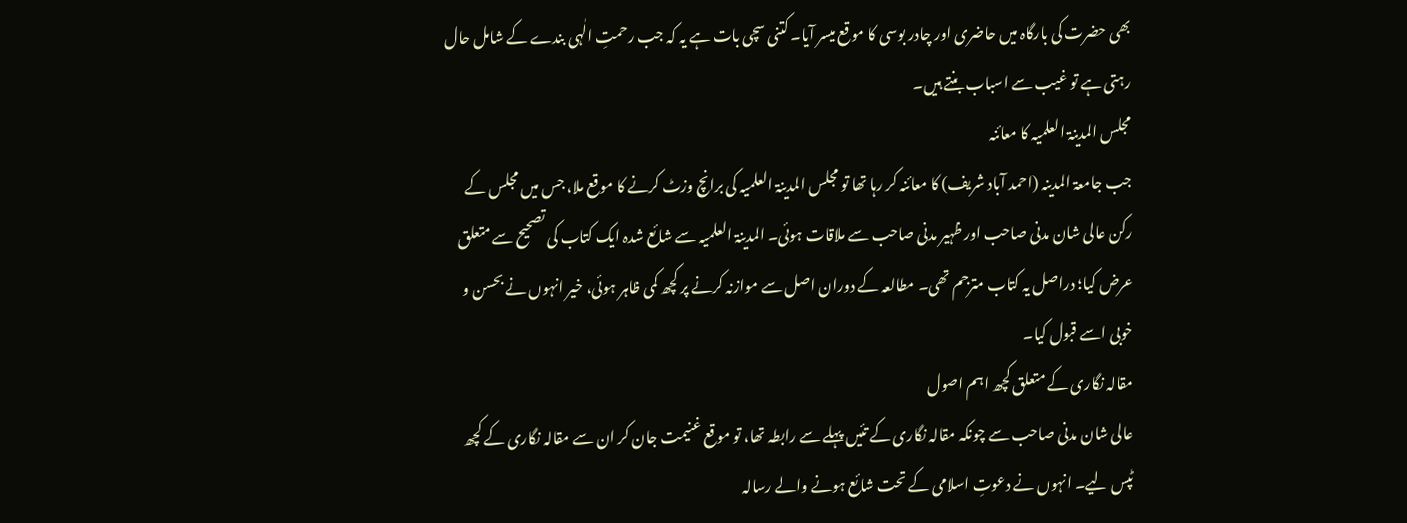بھی حضرت کی بارگاہ میں حاضری اور چادر بوسی کا موقع میسر آیا۔ کتنی سچی بات ہے یہ کہ جب رحمتِ الٰہی بندے کے شامل حال رہتی ہے تو غیب سے اسباب بنتے ہیں۔
مجلس المدینۃ العلمیہ کا معائنہ
جب جامعۃ المدینہ (احمد آباد شریف) کا معائنہ کر رہا تھا تو مجلس المدینۃ العلمیہ کی برانچ وزٹ کرنے کا موقع ملا، جس میں مجلس کے رکن عالی شان مدنی صاحب اور ظہیر مدنی صاحب سے ملاقات ہوئی۔ المدینۃ العلمیہ سے شائع شدہ ایک کتاب کی تصحیح سے متعلق عرض کیا؛ دراصل یہ کتاب مترجم تھی۔ مطالعہ کے دوران اصل سے موازنہ کرنے پر کچھ کمی ظاہر ہوئی، خیر انہوں نے بحسن و خوبی اسے قبول کیا۔
مقالہ نگاری کے متعلق کچھ اہم اصول
عالی شان مدنی صاحب سے چونکہ مقالہ نگاری کے تئیں پہلے سے رابطہ تھا، تو موقع غنیمت جان کر ان سے مقالہ نگاری کے کچھ ٹپس لیے۔ انہوں نے دعوتِ اسلامی کے تحت شائع ہونے والے رسالہ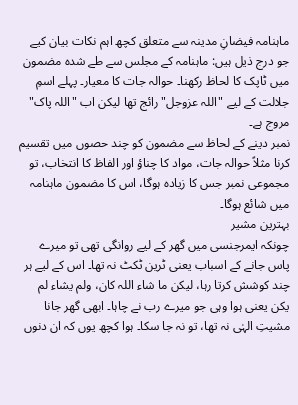ماہنامہ فیضانِ مدینہ سے متعلق کچھ اہم نکات بیان کیے جو درج ذیل ہیں: ماہنامہ کے مجلس سے طے شدہ مضمون میں ٹاپک کا لحاظ رکھنا۔ حوالہ جات کا معیار۔ پہلے اسمِ جلالت کے لیے "اللہ عزوجل" رائج تھا لیکن اب "اللہ پاک" مروج ہے۔
نمبر دینے کے لحاظ سے مضمون کو چند حصوں میں تقسیم کرنا مثلاً حوالہ جات، مواد کا چناؤ اور الفاظ کا انتخاب، تو مجموعی نمبر جس کا زیادہ ہوگا، اس کا مضمون ماہنامہ میں شائع ہوگا۔
بہترین مشیر
چونکہ ایمرجنسی میں گھر کے لیے روانگی تھی تو میرے پاس جانے کے اسباب یعنی ٹرین ٹکٹ نہ تھا۔ اس کے لیے ہر چند کوشش کرتا رہا، لیکن ما شاء اللہ کان، ولم یشاء لم یکن یعنی ہوا وہی جو میرے رب نے چاہا۔ ابھی گھر جانا مشیتِ الہٰی نہ تھا، تو نہ جا سکا۔ ہوا کچھ یوں کہ ان دنوں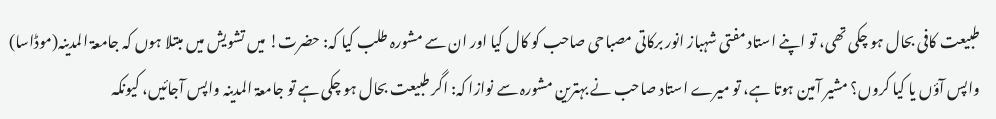طبیعت کافی بحال ہو چکی تھی، تو اپنے استاد مفتی شہباز انور برکاتی مصباحی صاحب کو کال کیا اور ان سے مشورہ طلب کیا کہ: حضرت! میں تشویش میں مبتلا ہوں کہ جامعۃ المدینہ(موڈاسا) واپس آؤں یا کیا کروں؟ مشیر آمین ہوتا ہے، تو میرے استاد صاحب نے بہترین مشورہ سے نوازا کہ: اگر طبیعت بحال ہو چکی ہے تو جامعۃ المدینہ واپس آجائیں، کیونکہ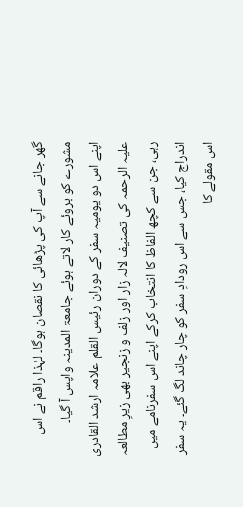گھر جانے سے آپ کی پڑھائی کا نقصان ہوگا۔ لہٰذا راقم نے اس مشورے کو بروئے کار لاتے ہوئے جامعۃ المدینہ واپس آ گیا۔
اپنے اس دو یومیہ سفر کے دوران رئیس القلم علامہ ارشد القادری علیہ الرحمہ کی تصنیف لالہ زار اور زلف و زنجیر بھی زیرِ مطالعہ رہی، جن سے کچھ الفاظ کا انتخاب کرکے اپنے اس سفرنامے میں اندراج کیا، جس سے اس رودادِ سفر کو چار چاند لگ گئے۔ یہ سفر اس مقولے کا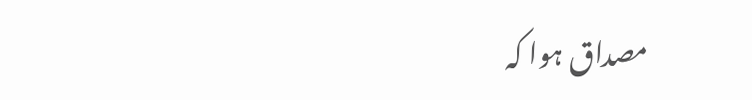مصداق ہوا کہ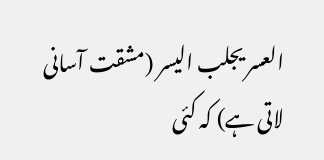العسر یجلب الیسر (مشقت آسانی لاتی ہے) کہ کئی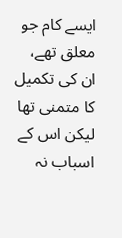ایسے کام جو معلق تھے، ان کی تکمیل کا متمنی تھا لیکن اس کے اسباب نہ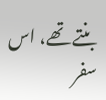بنتے تھے، اس سفر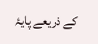کے ذریعے پایۂ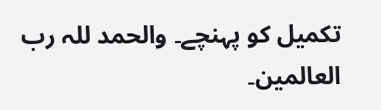تکمیل کو پہنچے۔ والحمد للہ رب العالمین۔